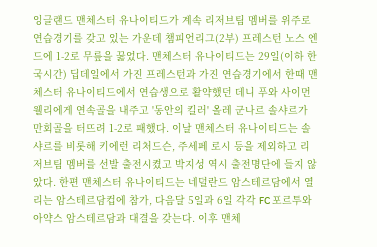잉글랜드 맨체스터 유나이티드가 계속 리저브팀 멤버를 위주로 연습경기를 갖고 있는 가운데 챔피언리그(2부) 프레스턴 노스 엔드에 1-2로 무릎을 꿇었다. 맨체스터 유나이티드는 29일(이하 한국시간) 딥데일에서 가진 프레스턴과 가진 연습경기에서 한때 맨체스터 유나이티드에서 연습생으로 활약했던 데니 푸와 사이먼 웰리에게 연속골을 내주고 '동안의 킬러' 올레 군나르 솔샤르가 만회골을 터뜨려 1-2로 패했다. 이날 맨체스터 유나이티드는 솔샤르를 비롯해 키에런 리처드슨, 주세페 로시 등을 제외하고 리저브팀 멤버를 선발 출전시켰고 박지성 역시 출전명단에 들지 않았다. 한편 맨체스터 유나이티드는 네덜란드 암스테르담에서 열리는 암스테르담컵에 참가, 다음달 5일과 6일 각각 FC 포르투와 아약스 암스테르담과 대결을 갖는다. 이후 맨체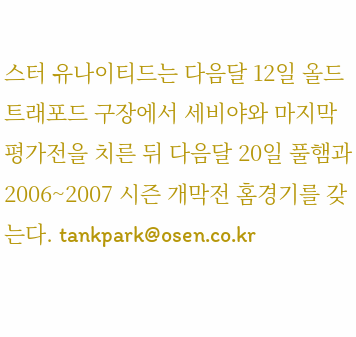스터 유나이티드는 다음달 12일 올드 트래포드 구장에서 세비야와 마지막 평가전을 치른 뒤 다음달 20일 풀햄과 2006~2007 시즌 개막전 홈경기를 갖는다. tankpark@osen.co.kr